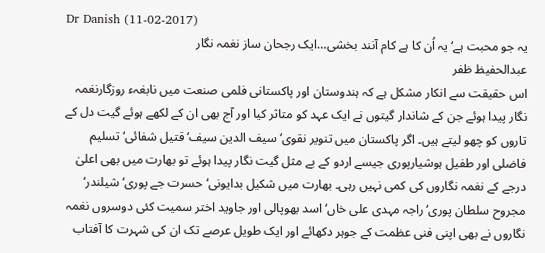Dr Danish (11-02-2017)
یہ جو محبت ہے‘ یہ اُن کا ہے کام آنند بخشی…ایک رجحان ساز نغمہ نگار
عبدالحفیظ ظفر
اس حقیقت سے انکار مشکل ہے کہ ہندوستان اور پاکستانی فلمی صنعت میں نابغہء روزگارنغمہ نگار پیدا ہوئے جن کے شاندار گیتوں نے ایک عہد کو متاثر کیا اور آج بھی ان کے لکھے ہوئے گیت دل کے تاروں کو چھو لیتے ہیں۔ اگر پاکستان میں تنویر نقوی‘ سیف الدین سیف‘ قتیل شفائی‘ تسلیم فاضلی اور طفیل ہوشیارپوری جیسے اردو کے بے مثل گیت نگار پیدا ہوئے تو بھارت میں بھی اعلیٰ درجے کے نغمہ نگاروں کی کمی نہیں رہی۔ بھارت میں شکیل بدایونی‘ حسرت جے پوری‘ شیلندر‘ مجروح سلطان پوری‘ راجہ مہدی علی خاں‘ اسد بھوپالی اور جاوید اختر سمیت کئی دوسروں نغمہ نگاروں نے بھی اپنی فنی عظمت کے جوہر دکھائے اور ایک طویل عرصے تک ان کی شہرت کا آفتاب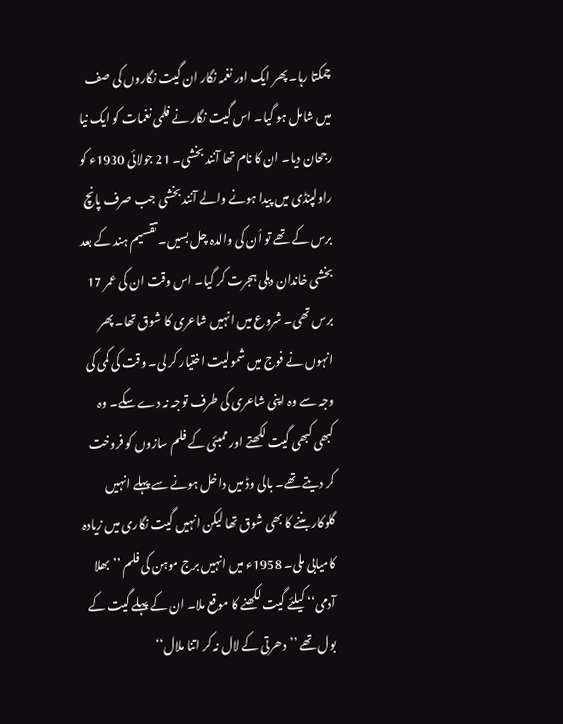چمکتا رہا۔ پھر ایک اور نغمہ نگار ان گیت نگاروں کی صف میں شامل ہو گیا۔ اس گیت نگار نے فلمی نغمات کو ایک نیا رجحان دیا۔ ان کا نام تھا آنند بخشی۔ 21 جولائی 1930ء کو راولپنڈی میں پیدا ہونے والے آنند بخشی جب صرف پانچ برس کے تھے تو اُن کی والدہ چل بسیں۔ تقسیم ہند کے بعد بخشی خاندان دہلی ہجرت کر گیا۔ اس وقت ان کی عمر 17 برس تھی۔ شروع میں انہیں شاعری کا شوق تھا۔ پھر انہوں نے فوج میں شمولیت اختیار کر لی۔ وقت کی کمی کی وجہ سے وہ اپنی شاعری کی طرف توجہ نہ دے سکے۔ وہ کبھی کبھی گیت لکھتے اور ممبئی کے فلم سازوں کو فروخت کر دیتے تھے۔ بالی وڈ میں داخل ہونے سے پہلے انہیں گلوکار بننے کا بھی شوق تھا لیکن انہیں گیت نگاری میں زیادہ کامیابی ملی۔ 1958ء میں انہیں برج موہن کی فلم ’’بھلا آدمی‘‘ کیلئے گیت لکھنے کا موقع ملا۔ ان کے پہلے گیت کے بول تھے ’’دھرتی کے لال نہ کر اتنا ملال‘‘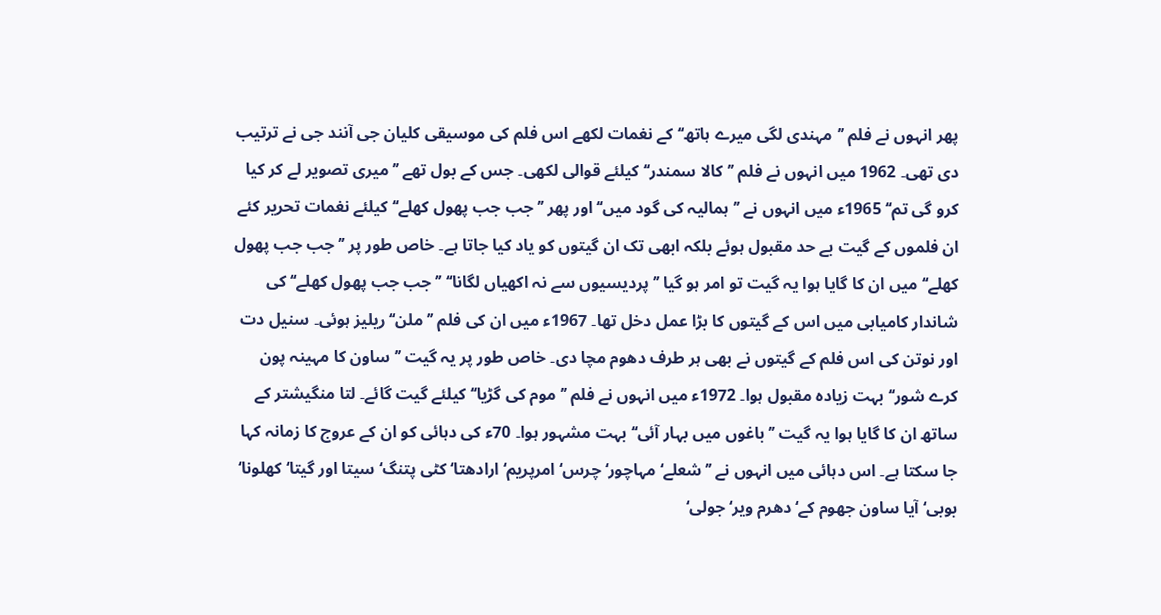پھر انہوں نے فلم ’’مہندی لگی میرے ہاتھ‘‘ کے نغمات لکھے اس فلم کی موسیقی کلیان جی آنند جی نے ترتیب دی تھی۔ 1962 میں انہوں نے فلم ’’کالا سمندر‘‘ کیلئے قوالی لکھی۔ جس کے بول تھے ’’میری تصویر لے کر کیا کرو گی تم‘‘ 1965ء میں انہوں نے ’’ہمالیہ کی گود میں‘‘ اور پھر ’’جب جب پھول کھلے‘‘ کیلئے نغمات تحریر کئے ان فلموں کے گیت بے حد مقبول ہوئے بلکہ ابھی تک ان گیتوں کو یاد کیا جاتا ہے۔ خاص طور پر ’’جب جب پھول کھلے‘‘ میں ان کا گایا ہوا یہ گیت تو امر ہو گیا ’’پردیسیوں سے نہ اکھیاں لگانا‘‘ ’’جب جب پھول کھلے‘‘ کی شاندار کامیابی میں اس کے گیتوں کا بڑا عمل دخل تھا۔ 1967ء میں ان کی فلم ’’ملن‘‘ ریلیز ہوئی۔ سنیل دت اور نوتن کی اس فلم کے گیتوں نے بھی ہر طرف دھوم مچا دی۔ خاص طور پر یہ گیت ’’ساون کا مہینہ پون کرے شور‘‘ بہت زیادہ مقبول ہوا۔ 1972ء میں انہوں نے فلم ’’موم کی گڑیا‘‘ کیلئے گیت گائے۔ لتا منگیشتر کے ساتھ ان کا گایا ہوا یہ گیت ’’باغوں میں بہار آئی‘‘ بہت مشہور ہوا۔ 70ء کی دہائی کو ان کے عروج کا زمانہ کہا جا سکتا ہے۔ اس دہائی میں انہوں نے ’’شعلے‘ مہاچور‘ چرس‘ امرپریم‘ ارادھتا‘ کٹی پتنگ‘ سیتا اور گیتا‘ کھلونا‘ بوبی‘ آیا ساون جھوم کے‘ دھرم ویر‘ جولی‘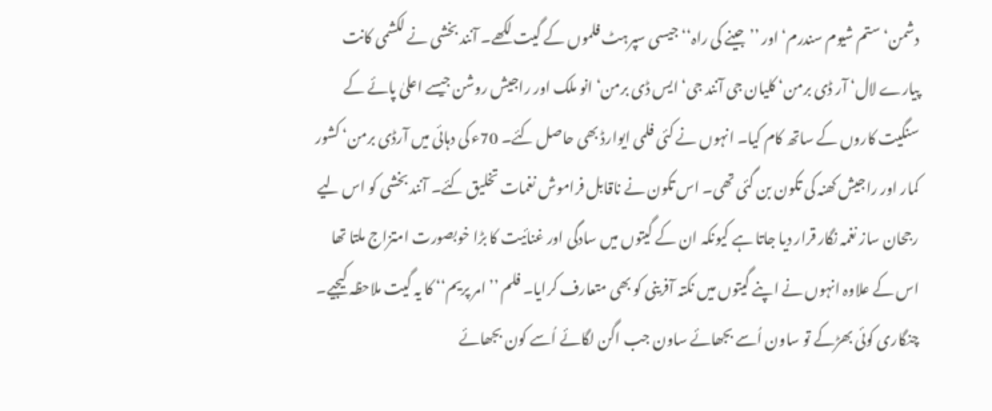دشمن‘ ستم شیوم سندرم‘ اور ’’جینے کی راہ‘‘ جیسی سپرہٹ فلموں کے گیت لکھے۔ آنند بخشی نے لکشمی کانت پیارے لال‘ آر ڈی برمن‘ کلیان جی آنند جی‘ ایس ڈی برمن‘ انو ملک اور راجیش روشن جیسے اعلیٰ پائے کے سنگیت کاروں کے ساتھ کام کیا۔ انہوں نے کئی فلمی ایوارڈ بھی حاصل کئے۔ 70ء کی دہائی میں آرڈی برمن‘ کشور کمار اور راجیش کھنہ کی تکون بن گئی تھی۔ اس تکون نے ناقابل فراموش نغمات تخلیق کئے۔ آنند بخشی کو اس لیے رجحان ساز نغمہ نگار قرار دیا جاتا ہے کیونکہ ان کے گیتوں میں سادگی اور غنائیت کا بڑا خوبصورت امتزاج ملتا تھا اس کے علاوہ انہوں نے اپنے گیتوں میں نکتہ آفرینی کو بھی متعارف کرایا۔ فلم ’’امر پریم‘‘ کا یہ گیت ملاحظہ کیجیے۔ چنگاری کوئی بھڑکے تو ساون اُسے بجھائے ساون جب اگن لگائے اُسے کون بجھائے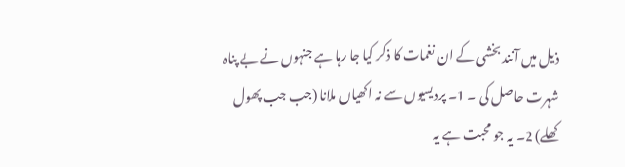ذیل میں آنند بخشی کے ان نغمات کا ذکر کیا جا رہا ہے جنہوں نے بے پناہ شہرت حاصل کی ۔ 1۔ پردیسیوں سے نہ اکھیاں ملانا (جب جب پھول کھلے) 2۔ یہ جو محبت ہے یہ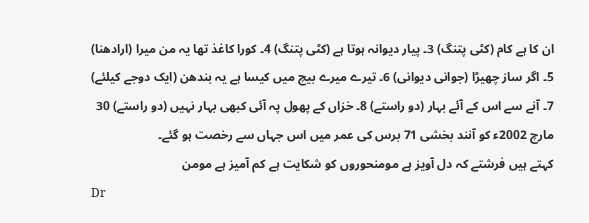ان کا ہے کام (کٹی پتنگ) 3۔ پیار دیوانہ ہوتا ہے (کٹی پتنگ) 4۔ کورا کاغذ تھا یہ من میرا (ارادھنا) 5۔ اگر ساز چھیڑا (جوانی دیوانی) 6۔ تیرے میرے بیچ میں کیسا ہے یہ بندھن (ایک دوجے کیلئے) 7۔ آنے سے اس کے آئے بہار (دو راستے) 8۔ خزاں کے پھول پہ آئی کبھی بہار نہیں (دو راستے) 30 مارچ 2002ء کو آنند بخشی 71 برس کی عمر میں اس جہاں سے رخصت ہو گئے۔
کہتے ہیں فرشتے کہ دل آویز ہے مومنحوروں کو شکایت ہے کم آمیز ہے مومن
Dr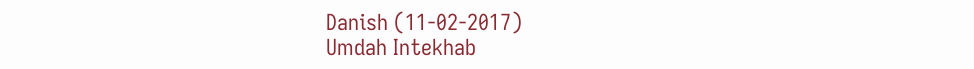Danish (11-02-2017)
Umdah Intekhab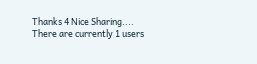Thanks 4 Nice Sharing....
There are currently 1 users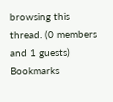browsing this thread. (0 members and 1 guests)
Bookmarks